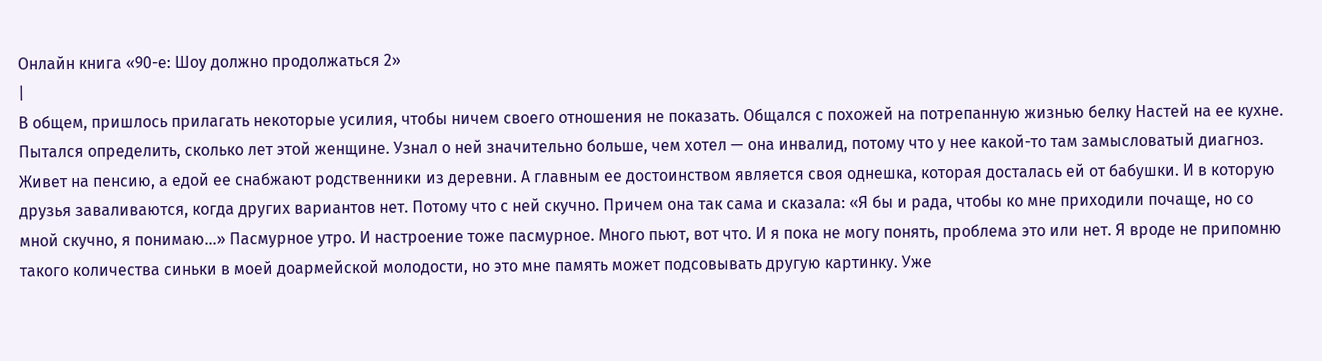Онлайн книга «90-е: Шоу должно продолжаться 2»
|
В общем, пришлось прилагать некоторые усилия, чтобы ничем своего отношения не показать. Общался с похожей на потрепанную жизнью белку Настей на ее кухне. Пытался определить, сколько лет этой женщине. Узнал о ней значительно больше, чем хотел — она инвалид, потому что у нее какой-то там замысловатый диагноз. Живет на пенсию, а едой ее снабжают родственники из деревни. А главным ее достоинством является своя однешка, которая досталась ей от бабушки. И в которую друзья заваливаются, когда других вариантов нет. Потому что с ней скучно. Причем она так сама и сказала: «Я бы и рада, чтобы ко мне приходили почаще, но со мной скучно, я понимаю…» Пасмурное утро. И настроение тоже пасмурное. Много пьют, вот что. И я пока не могу понять, проблема это или нет. Я вроде не припомню такого количества синьки в моей доармейской молодости, но это мне память может подсовывать другую картинку. Уже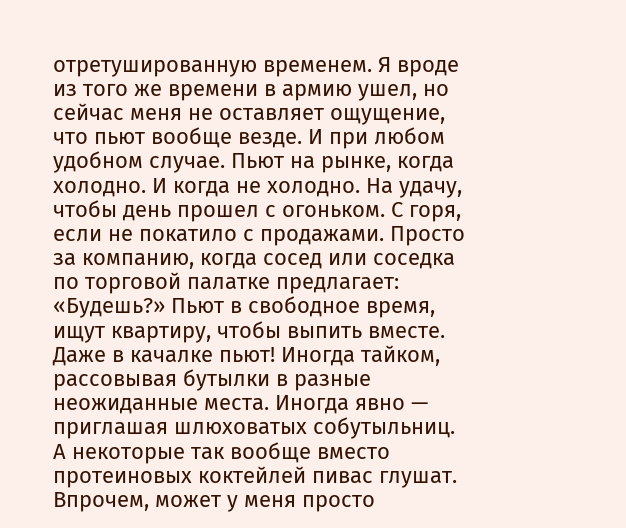отретушированную временем. Я вроде из того же времени в армию ушел, но сейчас меня не оставляет ощущение, что пьют вообще везде. И при любом удобном случае. Пьют на рынке, когда холодно. И когда не холодно. На удачу, чтобы день прошел с огоньком. С горя, если не покатило с продажами. Просто за компанию, когда сосед или соседка по торговой палатке предлагает: «Будешь?» Пьют в свободное время, ищут квартиру, чтобы выпить вместе. Даже в качалке пьют! Иногда тайком, рассовывая бутылки в разные неожиданные места. Иногда явно — приглашая шлюховатых собутыльниц. А некоторые так вообще вместо протеиновых коктейлей пивас глушат. Впрочем, может у меня просто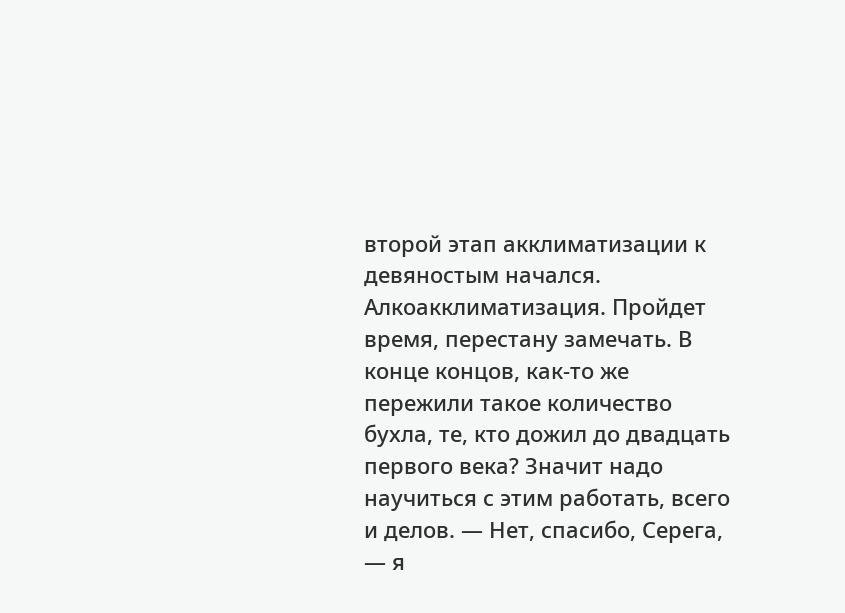второй этап акклиматизации к девяностым начался. Алкоакклиматизация. Пройдет время, перестану замечать. В конце концов, как-то же пережили такое количество бухла, те, кто дожил до двадцать первого века? Значит надо научиться с этим работать, всего и делов. — Нет, спасибо, Серега, — я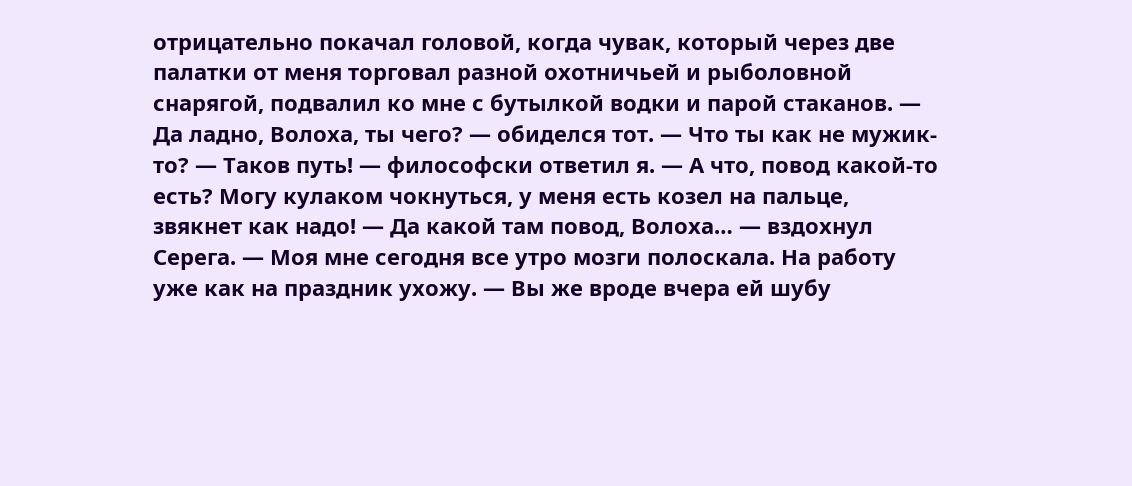отрицательно покачал головой, когда чувак, который через две палатки от меня торговал разной охотничьей и рыболовной снарягой, подвалил ко мне с бутылкой водки и парой стаканов. — Да ладно, Волоха, ты чего? — обиделся тот. — Что ты как не мужик-то? — Таков путь! — философски ответил я. — А что, повод какой-то есть? Могу кулаком чокнуться, у меня есть козел на пальце, звякнет как надо! — Да какой там повод, Волоха… — вздохнул Серега. — Моя мне сегодня все утро мозги полоскала. На работу уже как на праздник ухожу. — Вы же вроде вчера ей шубу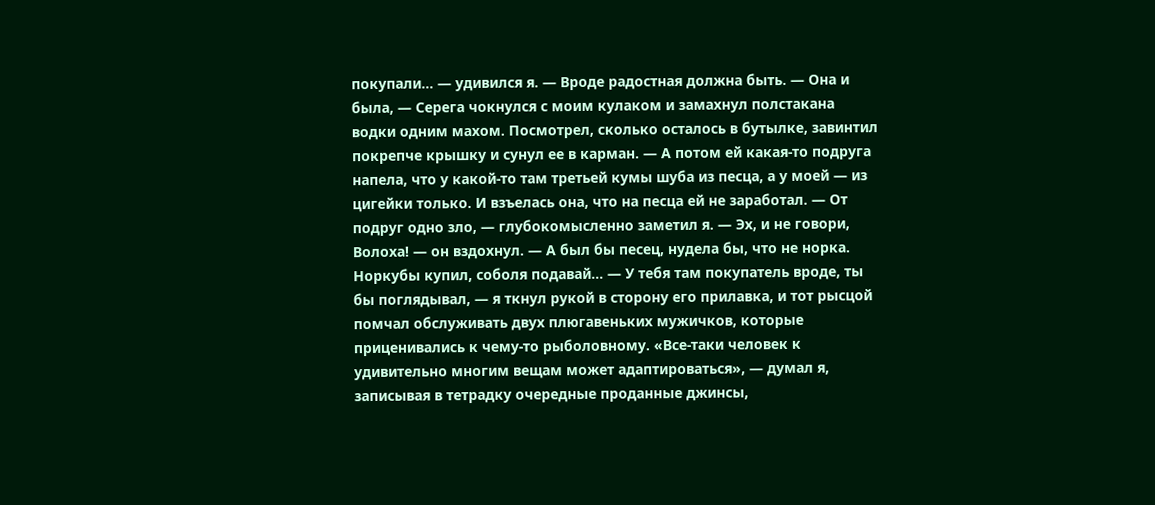покупали… — удивился я. — Вроде радостная должна быть. — Она и была, — Серега чокнулся с моим кулаком и замахнул полстакана водки одним махом. Посмотрел, сколько осталось в бутылке, завинтил покрепче крышку и сунул ее в карман. — А потом ей какая-то подруга напела, что у какой-то там третьей кумы шуба из песца, а у моей — из цигейки только. И взъелась она, что на песца ей не заработал. — От подруг одно зло, — глубокомысленно заметил я. — Эх, и не говори, Волоха! — он вздохнул. — А был бы песец, нудела бы, что не норка. Норкубы купил, соболя подавай… — У тебя там покупатель вроде, ты бы поглядывал, — я ткнул рукой в сторону его прилавка, и тот рысцой помчал обслуживать двух плюгавеньких мужичков, которые приценивались к чему-то рыболовному. «Все-таки человек к удивительно многим вещам может адаптироваться», — думал я, записывая в тетрадку очередные проданные джинсы,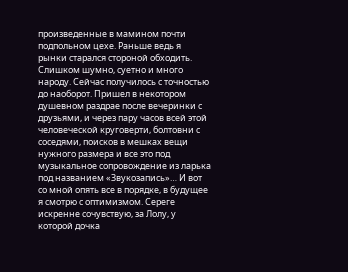произведенные в мамином почти подпольном цехе. Раньше ведь я рынки старался стороной обходить. Слишком шумно, суетно и много народу. Сейчас получилось с точностью до наоборот. Пришел в некотором душевном раздрае после вечеринки с друзьями, и через пару часов всей этой человеческой круговерти, болтовни с соседями, поисков в мешках вещи нужного размера и все это под музыкальное сопровождение из ларька под названием «Звукозапись»… И вот со мной опять все в порядке, в будущее я смотрю с оптимизмом. Сереге искренне сочувствую, за Лолу, у которой дочка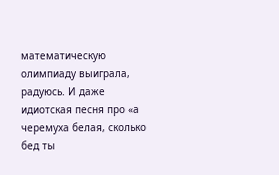математическую олимпиаду выиграла, радуюсь. И даже идиотская песня про «а черемуха белая, сколько бед ты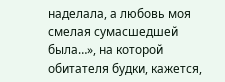наделала, а любовь моя смелая сумасшедшей была…», на которой обитателя будки, кажется,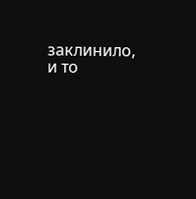заклинило, и то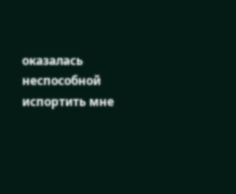оказалась неспособной испортить мне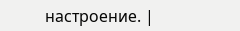настроение. |